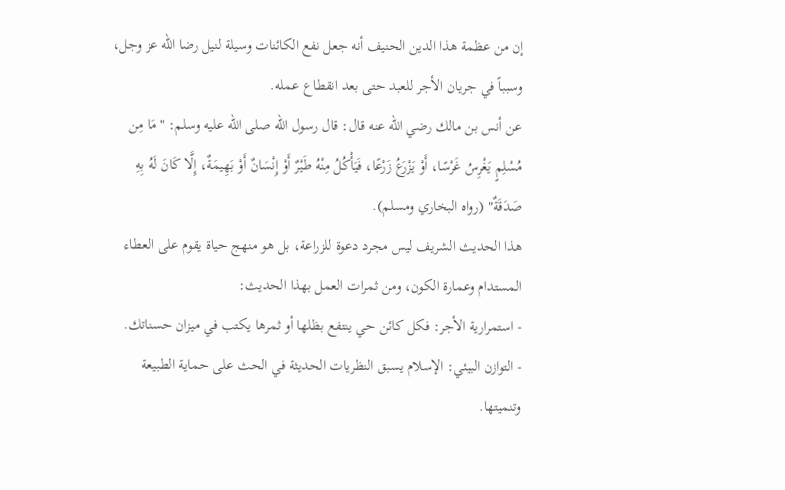إن من عظمة هذا الدين الحنيف أنه جعل نفع الكائنات وسيلة لنيل رضا الله عز وجل، وسبباً في جريان الأجر للعبد حتى بعد انقطاع عمله.
عن أنس بن مالك رضي الله عنه قال: قال رسول الله صلى الله عليه وسلم: "مَا مِن مُسْلِمٍ يَغْرِسُ غَرْسًا، أَوْ يَزْرَعُ زَرْعًا، فَيَأْكُلُ مِنْهُ طَيْرٌ أَوْ إِنْسَانٌ أَوْ بَهِيمَةٌ، إِلَّا كَانَ لَهُ بِهِ صَدَقَةٌ" (رواه البخاري ومسلم).
هذا الحديث الشريف ليس مجرد دعوة للزراعة، بل هو منهج حياة يقوم على العطاء المستدام وعمارة الكون، ومن ثمرات العمل بهذا الحديث:
- استمرارية الأجر: فكل كائن حي ينتفع بظلها أو ثمرها يكتب في ميزان حسناتك.
- التوازن البيئي: الإسلام يسبق النظريات الحديثة في الحث على حماية الطبيعة وتنميتها.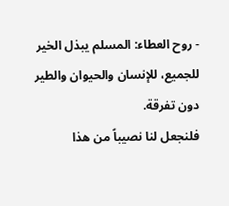- روح العطاء: المسلم يبذل الخير للجميع، للإنسان والحيوان والطير دون تفرقة.
فلنجعل لنا نصيباً من هذا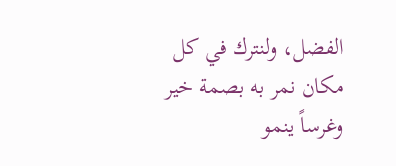الفضل، ولنترك في كل مكان نمر به بصمة خير وغرساً ينمو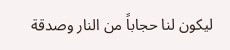ليكون لنا حجاباً من النار وصدقة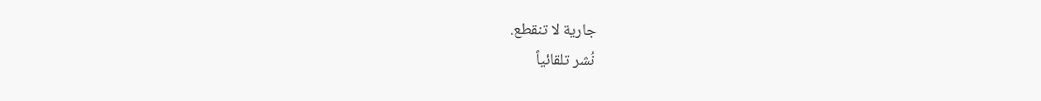جارية لا تنقطع.
نُشر تلقائياً